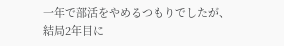一年で部活をやめるつもりでしたが、結局2年目に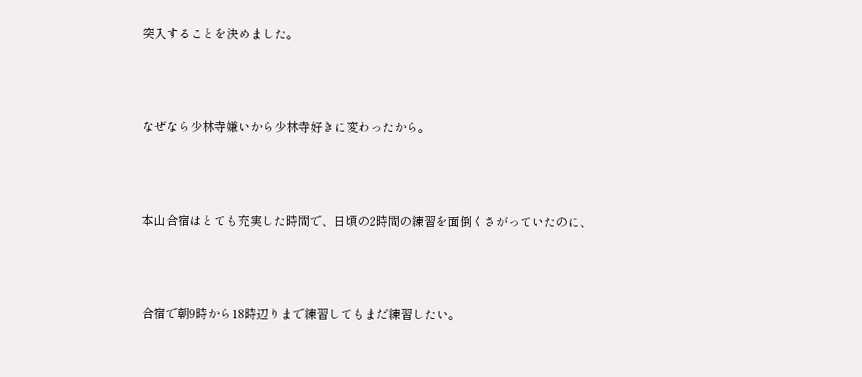突入することを決めました。



なぜなら少林寺嫌いから少林寺好きに変わったから。



本山合宿はとても充実した時間で、日頃の2時間の練習を面倒くさがっていたのに、



合宿で朝9時から18時辺りまで練習してもまだ練習したい。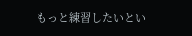もっと練習したいとい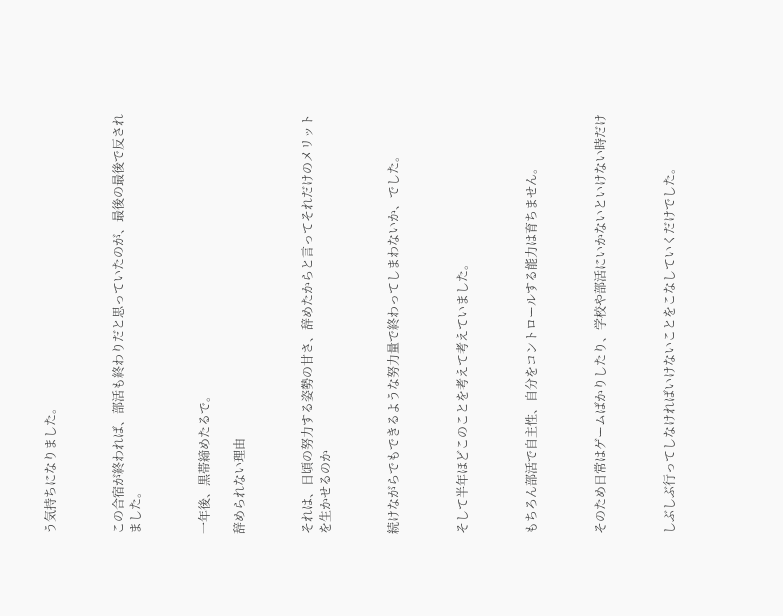う気持ちになりました。



この合宿が終われば、部活も終わりだと思っていたのが、最後の最後で反されました。



一年後、黒帯締めたるで。

辞められない理由



それは、日頃の努力する姿勢の甘さ、辞めたからと言ってそれだけのメリットを生かせるのか



続けながらでもできるような努力量で終わってしまわないか、でした。



そして半年ほどこのことを考えて考えていました。



もちろん部活で自主性、自分をコントロールする能力は育ちません。



そのため日常はゲームばかりしたり、学校や部活にいかないといけない時だけ



しぶしぶ行ってしなければいけないことをこなしていくだけでした。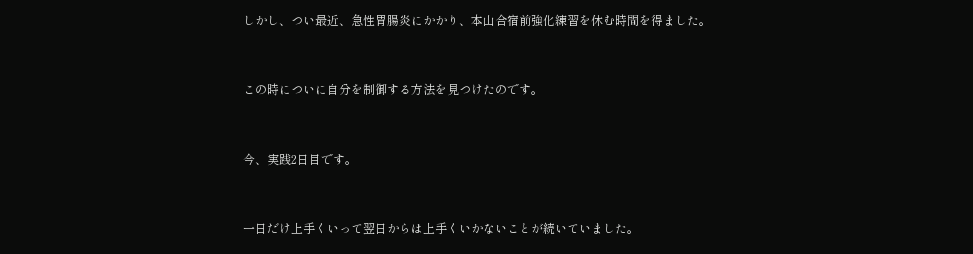しかし、つい最近、急性胃腸炎にかかり、本山合宿前強化練習を休む時間を得ました。



この時についに自分を制御する方法を見つけたのです。



今、実践2日目です。



一日だけ上手くいって翌日からは上手くいかないことが続いていました。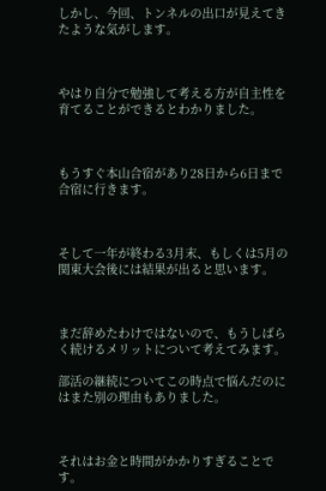しかし、今回、トンネルの出口が見えてきたような気がします。



やはり自分で勉強して考える方が自主性を育てることができるとわかりました。



もうすぐ本山合宿があり28日から6日まで合宿に行きます。



そして一年が終わる3月末、もしくは5月の関東大会後には結果が出ると思います。



まだ辞めたわけではないので、もうしばらく続けるメリットについて考えてみます。

部活の継続についてこの時点で悩んだのにはまた別の理由もありました。



それはお金と時間がかかりすぎることです。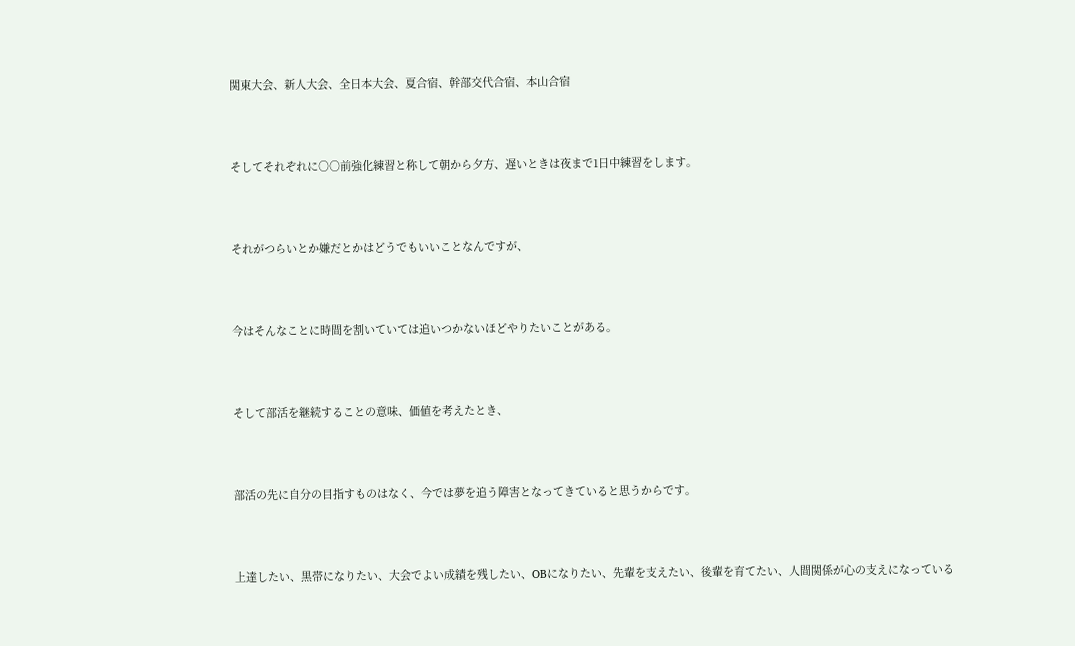関東大会、新人大会、全日本大会、夏合宿、幹部交代合宿、本山合宿



そしてそれぞれに○○前強化練習と称して朝から夕方、遅いときは夜まで1日中練習をします。



それがつらいとか嫌だとかはどうでもいいことなんですが、



今はそんなことに時間を割いていては追いつかないほどやりたいことがある。



そして部活を継続することの意味、価値を考えたとき、



部活の先に自分の目指すものはなく、今では夢を追う障害となってきていると思うからです。



上達したい、黒帯になりたい、大会でよい成績を残したい、OBになりたい、先輩を支えたい、後輩を育てたい、人間関係が心の支えになっている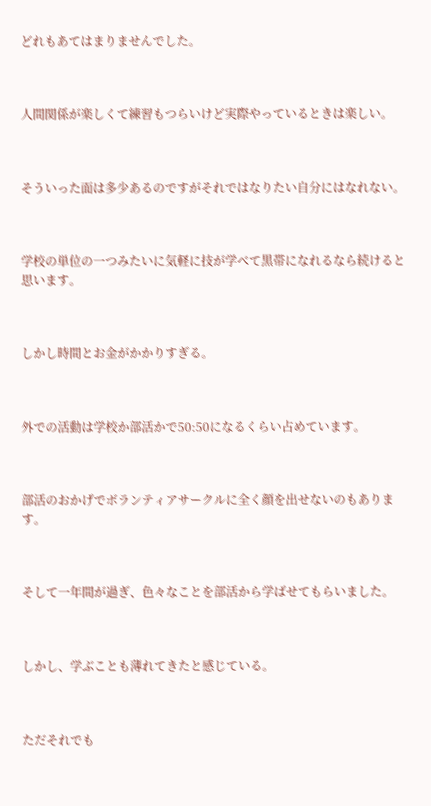どれもあてはまりませんでした。



人間関係が楽しくて練習もつらいけど実際やっているときは楽しい。



そういった面は多少あるのですがそれではなりたい自分にはなれない。



学校の単位の一つみたいに気軽に技が学べて黒帯になれるなら続けると思います。



しかし時間とお金がかかりすぎる。



外での活動は学校か部活かで50:50になるくらい占めています。



部活のおかげでボランティアサークルに全く顔を出せないのもあります。



そして一年間が過ぎ、色々なことを部活から学ばせてもらいました。



しかし、学ぶことも薄れてきたと感じている。



ただそれでも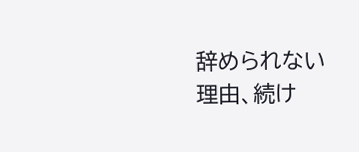辞められない理由、続け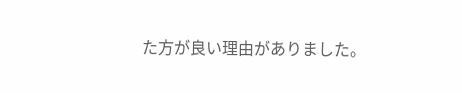た方が良い理由がありました。